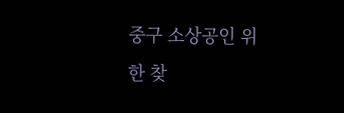중구 소상공인 위한 찾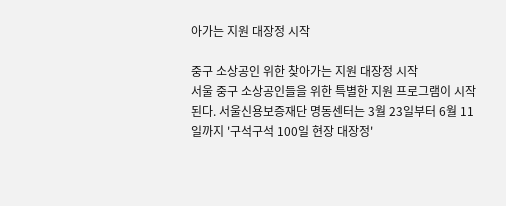아가는 지원 대장정 시작

중구 소상공인 위한 찾아가는 지원 대장정 시작
서울 중구 소상공인들을 위한 특별한 지원 프로그램이 시작된다. 서울신용보증재단 명동센터는 3월 23일부터 6월 11일까지 '구석구석 100일 현장 대장정'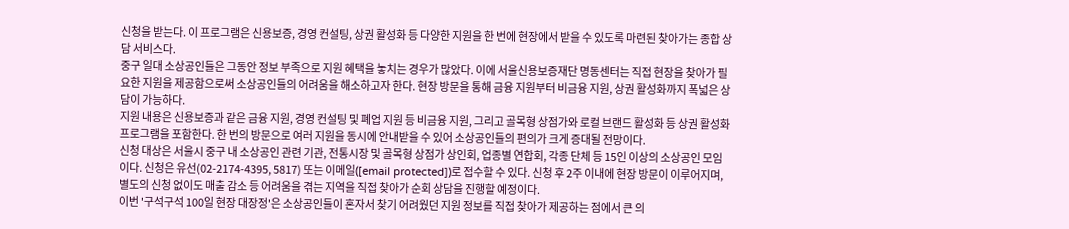신청을 받는다. 이 프로그램은 신용보증, 경영 컨설팅, 상권 활성화 등 다양한 지원을 한 번에 현장에서 받을 수 있도록 마련된 찾아가는 종합 상담 서비스다.
중구 일대 소상공인들은 그동안 정보 부족으로 지원 혜택을 놓치는 경우가 많았다. 이에 서울신용보증재단 명동센터는 직접 현장을 찾아가 필요한 지원을 제공함으로써 소상공인들의 어려움을 해소하고자 한다. 현장 방문을 통해 금융 지원부터 비금융 지원, 상권 활성화까지 폭넓은 상담이 가능하다.
지원 내용은 신용보증과 같은 금융 지원, 경영 컨설팅 및 폐업 지원 등 비금융 지원, 그리고 골목형 상점가와 로컬 브랜드 활성화 등 상권 활성화 프로그램을 포함한다. 한 번의 방문으로 여러 지원을 동시에 안내받을 수 있어 소상공인들의 편의가 크게 증대될 전망이다.
신청 대상은 서울시 중구 내 소상공인 관련 기관, 전통시장 및 골목형 상점가 상인회, 업종별 연합회, 각종 단체 등 15인 이상의 소상공인 모임이다. 신청은 유선(02-2174-4395, 5817) 또는 이메일([email protected])로 접수할 수 있다. 신청 후 2주 이내에 현장 방문이 이루어지며, 별도의 신청 없이도 매출 감소 등 어려움을 겪는 지역을 직접 찾아가 순회 상담을 진행할 예정이다.
이번 '구석구석 100일 현장 대장정'은 소상공인들이 혼자서 찾기 어려웠던 지원 정보를 직접 찾아가 제공하는 점에서 큰 의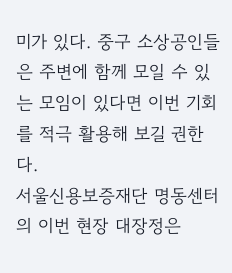미가 있다. 중구 소상공인들은 주변에 함께 모일 수 있는 모임이 있다면 이번 기회를 적극 활용해 보길 권한다.
서울신용보증재단 명동센터의 이번 현장 대장정은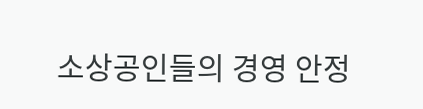소상공인들의 경영 안정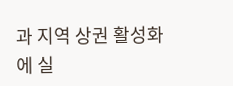과 지역 상권 활성화에 실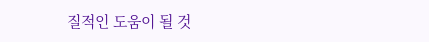질적인 도움이 될 것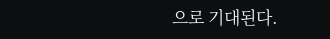으로 기대된다.